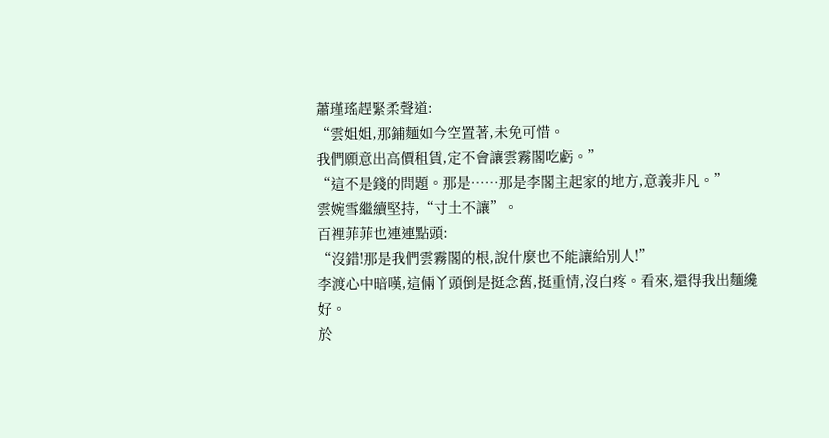蕭瑾瑤趕緊柔聲道:
“雲姐姐,那鋪麵如今空置著,未免可惜。
我們願意出高價租賃,定不會讓雲霧閣吃虧。”
“這不是錢的問題。那是……那是李閣主起家的地方,意義非凡。”
雲婉雪繼續堅持,“寸土不讓”。
百裡菲菲也連連點頭:
“沒錯!那是我們雲霧閣的根,說什麼也不能讓給別人!”
李渡心中暗嘆,這倆丫頭倒是挺念舊,挺重情,沒白疼。看來,還得我出麵纔好。
於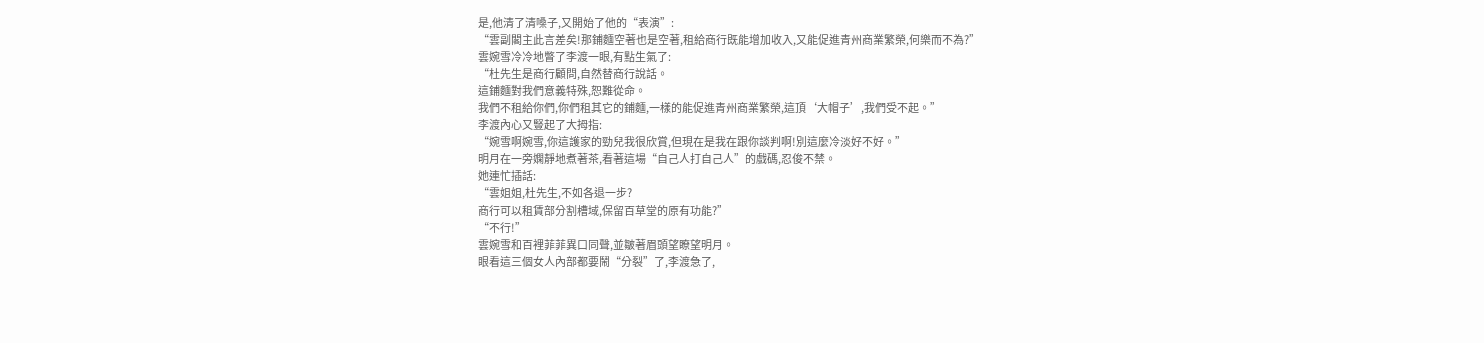是,他清了清嗓子,又開始了他的“表演”:
“雲副閣主此言差矣!那鋪麵空著也是空著,租給商行既能增加收入,又能促進青州商業繁榮,何樂而不為?”
雲婉雪冷冷地瞥了李渡一眼,有點生氣了:
“杜先生是商行顧問,自然替商行說話。
這鋪麵對我們意義特殊,恕難從命。
我們不租給你們,你們租其它的鋪麵,一樣的能促進青州商業繁榮,這頂‘大帽子’,我們受不起。”
李渡內心又豎起了大拇指:
“婉雪啊婉雪,你這護家的勁兒我很欣賞,但現在是我在跟你談判啊!別這麼冷淡好不好。”
明月在一旁嫻靜地煮著茶,看著這場“自己人打自己人”的戲碼,忍俊不禁。
她連忙插話:
“雲姐姐,杜先生,不如各退一步?
商行可以租賃部分割槽域,保留百草堂的原有功能?”
“不行!”
雲婉雪和百裡菲菲異口同聲,並皺著眉頭望瞭望明月。
眼看這三個女人內部都要鬧“分裂”了,李渡急了,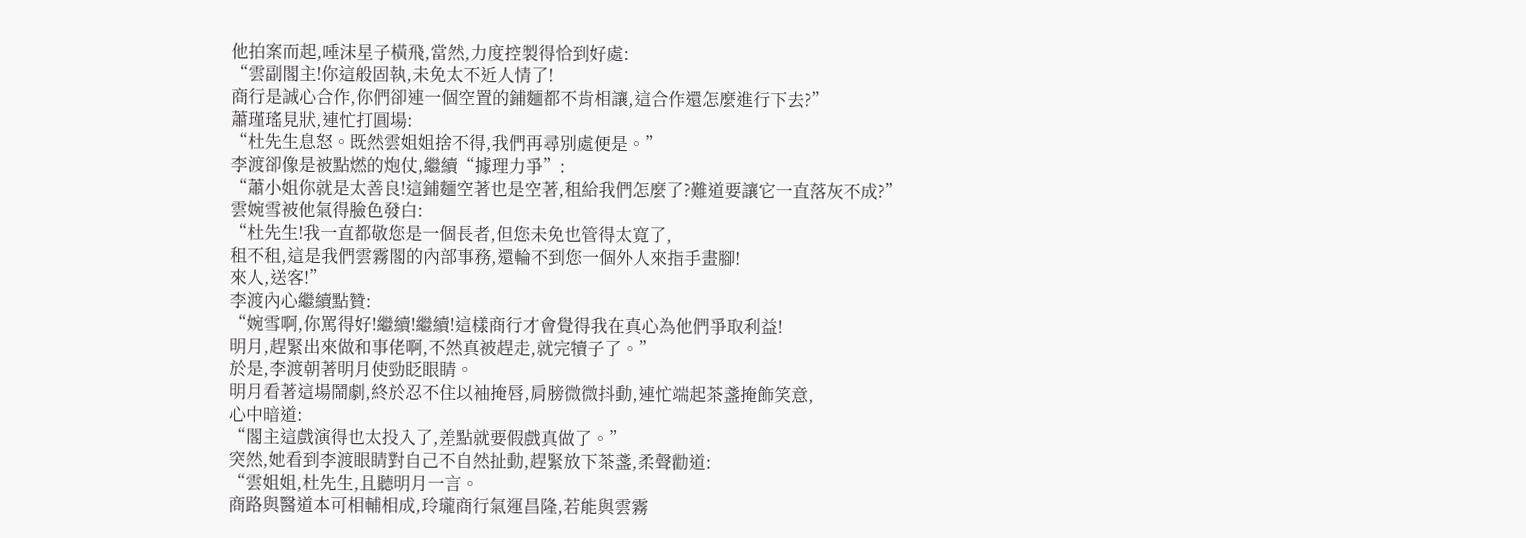他拍案而起,唾沫星子橫飛,當然,力度控製得恰到好處:
“雲副閣主!你這般固執,未免太不近人情了!
商行是誠心合作,你們卻連一個空置的鋪麵都不肯相讓,這合作還怎麼進行下去?”
蕭瑾瑤見狀,連忙打圓場:
“杜先生息怒。既然雲姐姐捨不得,我們再尋別處便是。”
李渡卻像是被點燃的炮仗,繼續“據理力爭”:
“蕭小姐你就是太善良!這鋪麵空著也是空著,租給我們怎麼了?難道要讓它一直落灰不成?”
雲婉雪被他氣得臉色發白:
“杜先生!我一直都敬您是一個長者,但您未免也管得太寬了,
租不租,這是我們雲霧閣的內部事務,還輪不到您一個外人來指手畫腳!
來人,送客!”
李渡內心繼續點贊:
“婉雪啊,你罵得好!繼續!繼續!這樣商行才會覺得我在真心為他們爭取利益!
明月,趕緊出來做和事佬啊,不然真被趕走,就完犢子了。”
於是,李渡朝著明月使勁眨眼睛。
明月看著這場鬧劇,終於忍不住以袖掩唇,肩膀微微抖動,連忙端起茶盞掩飾笑意,
心中暗道:
“閣主這戲演得也太投入了,差點就要假戲真做了。”
突然,她看到李渡眼睛對自己不自然扯動,趕緊放下茶盞,柔聲勸道:
“雲姐姐,杜先生,且聽明月一言。
商路與醫道本可相輔相成,玲瓏商行氣運昌隆,若能與雲霧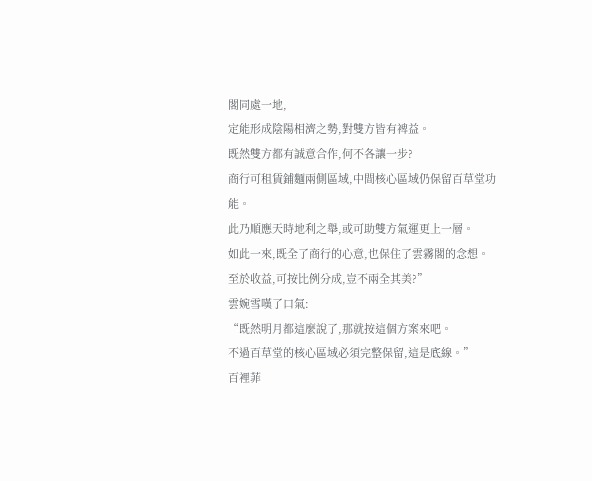閣同處一地,
定能形成陰陽相濟之勢,對雙方皆有裨益。
既然雙方都有誠意合作,何不各讓一步?
商行可租賃鋪麵兩側區域,中間核心區域仍保留百草堂功能。
此乃順應天時地利之舉,或可助雙方氣運更上一層。
如此一來,既全了商行的心意,也保住了雲霧閣的念想。
至於收益,可按比例分成,豈不兩全其美?”
雲婉雪嘆了口氣:
“既然明月都這麼說了,那就按這個方案來吧。
不過百草堂的核心區域必須完整保留,這是底線。”
百裡菲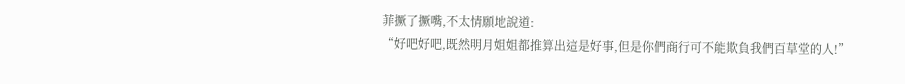菲撅了撅嘴,不太情願地說道:
“好吧好吧,既然明月姐姐都推算出這是好事,但是你們商行可不能欺負我們百草堂的人!”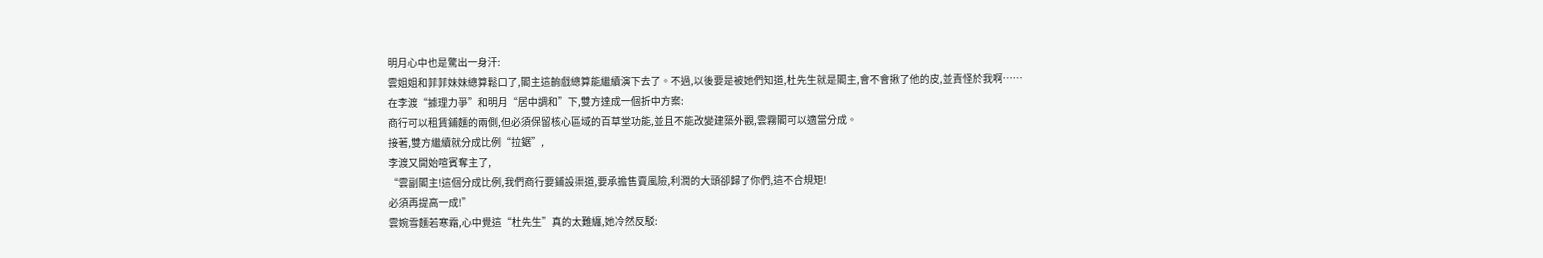明月心中也是驚出一身汗:
雲姐姐和菲菲妹妹總算鬆口了,閣主這齣戲總算能繼續演下去了。不過,以後要是被她們知道,杜先生就是閣主,會不會揪了他的皮,並責怪於我啊……
在李渡“據理力爭”和明月“居中調和”下,雙方達成一個折中方案:
商行可以租賃鋪麵的兩側,但必須保留核心區域的百草堂功能,並且不能改變建築外觀,雲霧閣可以適當分成。
接著,雙方繼續就分成比例“拉鋸”,
李渡又開始喧賓奪主了,
“雲副閣主!這個分成比例,我們商行要鋪設渠道,要承擔售賣風險,利潤的大頭卻歸了你們,這不合規矩!
必須再提高一成!”
雲婉雪麵若寒霜,心中覺這“杜先生”真的太難纏,她冷然反駁: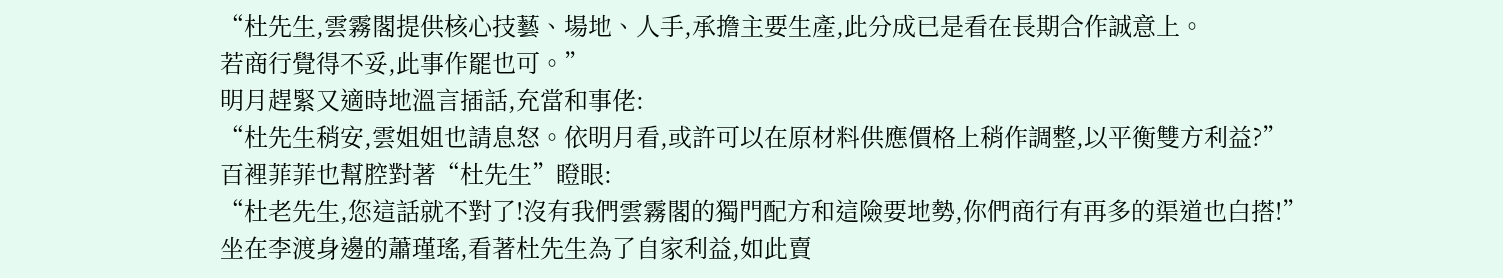“杜先生,雲霧閣提供核心技藝、場地、人手,承擔主要生產,此分成已是看在長期合作誠意上。
若商行覺得不妥,此事作罷也可。”
明月趕緊又適時地溫言插話,充當和事佬:
“杜先生稍安,雲姐姐也請息怒。依明月看,或許可以在原材料供應價格上稍作調整,以平衡雙方利益?”
百裡菲菲也幫腔對著“杜先生”瞪眼:
“杜老先生,您這話就不對了!沒有我們雲霧閣的獨門配方和這險要地勢,你們商行有再多的渠道也白搭!”
坐在李渡身邊的蕭瑾瑤,看著杜先生為了自家利益,如此賣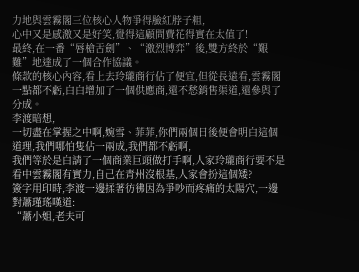力地與雲霧閣三位核心人物爭得臉紅脖子粗,
心中又是感激又是好笑,覺得這顧問費花得實在太值了!
最終,在一番“唇槍舌劍”、“激烈博弈”後,雙方終於“艱難”地達成了一個合作協議。
條款的核心內容,看上去玲瓏商行佔了便宜,但從長遠看,雲霧閣一點都不虧,白白增加了一個供應商,還不愁銷售渠道,還參與了分成。
李渡暗想,
一切盡在掌握之中啊,婉雪、菲菲,你們兩個日後便會明白這個道理,我們哪怕隻佔一兩成,我們都不虧啊,
我們等於是白請了一個商業巨頭做打手啊,人家玲瓏商行要不是看中雲霧閣有實力,自己在青州沒根基,人家會扮這個矮?
簽字用印時,李渡一邊揉著彷彿因為爭吵而疼痛的太陽穴,一邊對蕭瑾瑤嘆道:
“蕭小姐,老夫可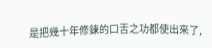是把幾十年修鍊的口舌之功都使出來了,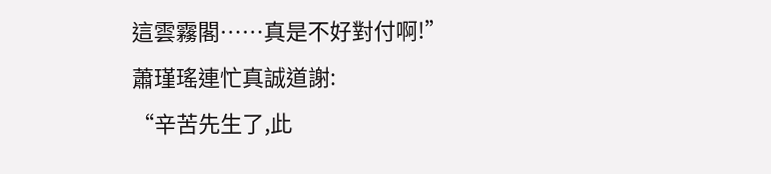這雲霧閣……真是不好對付啊!”
蕭瑾瑤連忙真誠道謝:
“辛苦先生了,此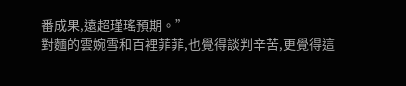番成果,遠超瑾瑤預期。”
對麵的雲婉雪和百裡菲菲,也覺得談判辛苦,更覺得這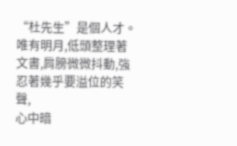“杜先生”是個人才。
唯有明月,低頭整理著文書,肩膀微微抖動,強忍著幾乎要溢位的笑聲,
心中暗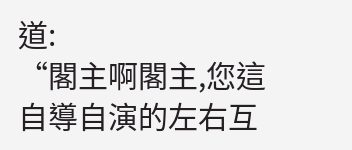道:
“閣主啊閣主,您這自導自演的左右互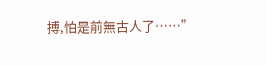搏,怕是前無古人了……”